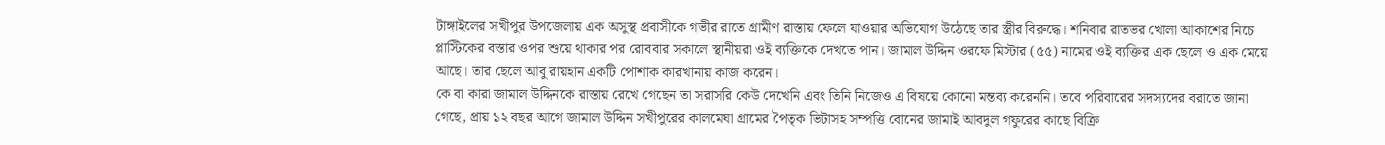টাঙ্গাইলের সখীপুর উপজেলায় এক অসুস্থ প্রবাসীকে গভীর রাতে গ্রামীণ রাস্তায় ফেলে যাওয়ার অভিযোগ উঠেছে তার স্ত্রীর বিরুদ্ধে। শনিবার রাতভর খোলা আকাশের নিচে প্লাস্টিকের বস্তার ওপর শুয়ে থাকার পর রোববার সকালে স্থানীয়রা ওই ব্যক্তিকে দেখতে পান। জামাল উদ্দিন ওরফে মিস্টার (৫৫) নামের ওই ব্যক্তির এক ছেলে ও এক মেয়ে আছে। তার ছেলে আবু রায়হান একটি পোশাক কারখানায় কাজ করেন।
কে বা কারা জামাল উদ্দিনকে রাস্তায় রেখে গেছেন তা সরাসরি কেউ দেখেনি এবং তিনি নিজেও এ বিষয়ে কোনো মন্তব্য করেননি। তবে পরিবারের সদস্যদের বরাতে জানা গেছে, প্রায় ১২ বছর আগে জামাল উদ্দিন সখীপুরের কালমেঘা গ্রামের পৈতৃক ভিটাসহ সম্পত্তি বোনের জামাই আবদুল গফুরের কাছে বিক্রি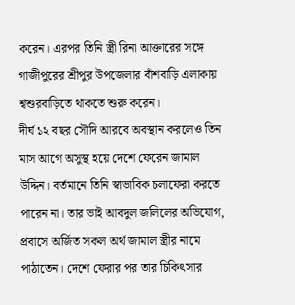করেন। এরপর তিনি স্ত্রী রিনা আক্তারের সঙ্গে গাজীপুরের শ্রীপুর উপজেলার বাঁশবাড়ি এলাকায় শ্বশুরবাড়িতে থাকতে শুরু করেন।
দীর্ঘ ১২ বছর সৌদি আরবে অবস্থান করলেও তিন মাস আগে অসুস্থ হয়ে দেশে ফেরেন জামাল উদ্দিন। বর্তমানে তিনি স্বাভাবিক চলাফেরা করতে পারেন না। তার ভাই আবদুল জলিলের অভিযোগ, প্রবাসে অর্জিত সকল অর্থ জামাল স্ত্রীর নামে পাঠাতেন। দেশে ফেরার পর তার চিকিৎসার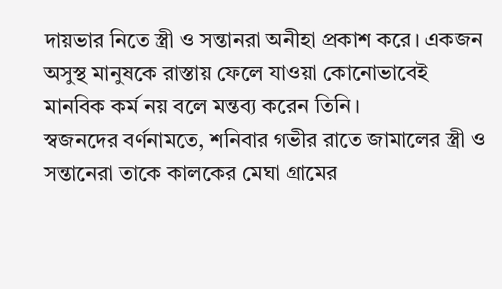দায়ভার নিতে স্ত্রী ও সন্তানরা অনীহা প্রকাশ করে। একজন অসুস্থ মানুষকে রাস্তায় ফেলে যাওয়া কোনোভাবেই মানবিক কর্ম নয় বলে মন্তব্য করেন তিনি।
স্বজনদের বর্ণনামতে, শনিবার গভীর রাতে জামালের স্ত্রী ও সন্তানেরা তাকে কালকের মেঘা গ্রামের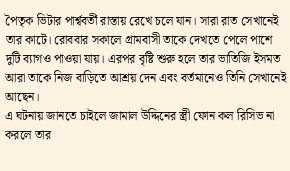পৈতৃক ভিটার পার্শ্ববর্তী রাস্তায় রেখে চলে যান। সারা রাত সেখানেই তার কাটে। রোববার সকালে গ্রামবাসী তাকে দেখতে পেলে পাশে দুটি ব্যাগও পাওয়া যায়। এরপর বৃষ্টি শুরু হলে তার ভাতিজি ইসমত আরা তাকে নিজ বাড়িতে আশ্রয় দেন এবং বর্তমানেও তিনি সেখানেই আছেন।
এ ঘটনায় জানতে চাইলে জামাল উদ্দিনের স্ত্রী ফোন কল রিসিভ না করলে তার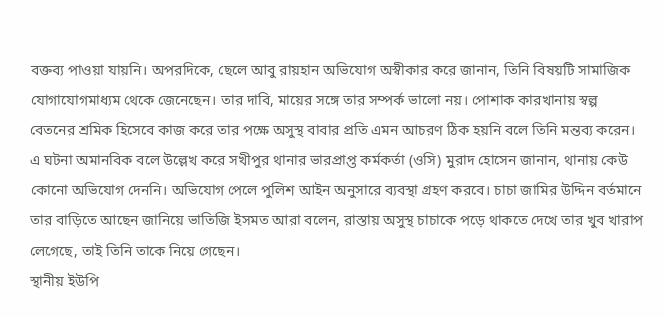বক্তব্য পাওয়া যায়নি। অপরদিকে, ছেলে আবু রায়হান অভিযোগ অস্বীকার করে জানান, তিনি বিষয়টি সামাজিক যোগাযোগমাধ্যম থেকে জেনেছেন। তার দাবি, মায়ের সঙ্গে তার সম্পর্ক ভালো নয়। পোশাক কারখানায় স্বল্প বেতনের শ্রমিক হিসেবে কাজ করে তার পক্ষে অসুস্থ বাবার প্রতি এমন আচরণ ঠিক হয়নি বলে তিনি মন্তব্য করেন।
এ ঘটনা অমানবিক বলে উল্লেখ করে সখীপুর থানার ভারপ্রাপ্ত কর্মকর্তা (ওসি) মুরাদ হোসেন জানান, থানায় কেউ কোনো অভিযোগ দেননি। অভিযোগ পেলে পুলিশ আইন অনুসারে ব্যবস্থা গ্রহণ করবে। চাচা জামির উদ্দিন বর্তমানে তার বাড়িতে আছেন জানিয়ে ভাতিজি ইসমত আরা বলেন, রাস্তায় অসুস্থ চাচাকে পড়ে থাকতে দেখে তার খুব খারাপ লেগেছে, তাই তিনি তাকে নিয়ে গেছেন।
স্থানীয় ইউপি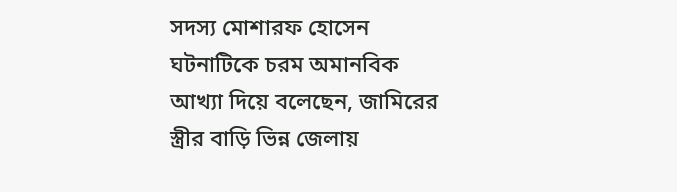সদস্য মোশারফ হোসেন ঘটনাটিকে চরম অমানবিক আখ্যা দিয়ে বলেছেন, জামিরের স্ত্রীর বাড়ি ভিন্ন জেলায়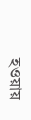হওয়ায়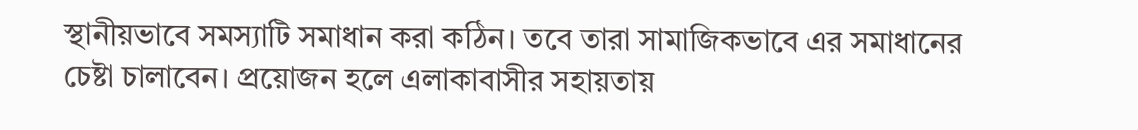স্থানীয়ভাবে সমস্যাটি সমাধান করা কঠিন। তবে তারা সামাজিকভাবে এর সমাধানের চেষ্টা চালাবেন। প্রয়োজন হলে এলাকাবাসীর সহায়তায়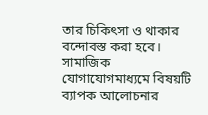তার চিকিৎসা ও থাকার বন্দোবস্ত করা হবে। সামাজিক যোগাযোগমাধ্যমে বিষয়টি ব্যাপক আলোচনার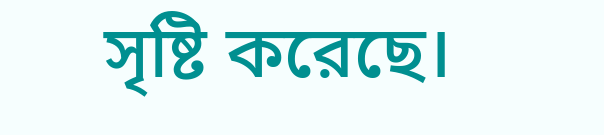সৃষ্টি করেছে।